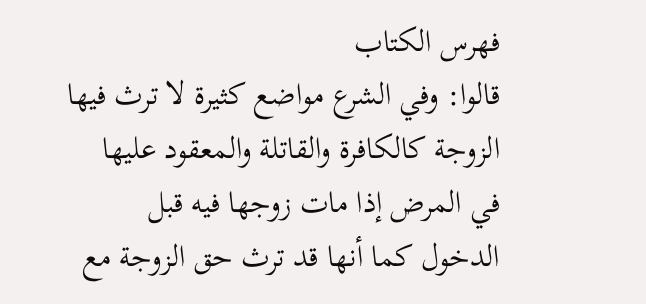فهرس الكتاب
قالوا: وفي الشرع مواضع كثيرة لا ترث فيها الزوجة كالكافرة والقاتلة والمعقود عليها في المرض إذا مات زوجها فيه قبل الدخول كما أنها قد ترث حق الزوجة مع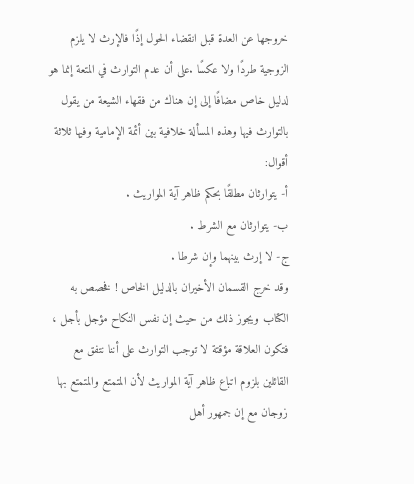خروجها عن العدة قبل انقضاء الحول إذًا فالإرث لا يلزم الزوجية طردًا ولا عكسًا .على أن عدم التوارث في المتعة إنما هو لدليل خاص مضافًا إلى إن هناك من فقهاء الشيعة من يقول بالتوارث فيها وهذه المسألة خلافية بين أئمة الإمامية وفيها ثلاثة أقوال:
أ- يتوارثان مطلقًا بحكم ظاهر آية المواريث .
ب- يتوارثان مع الشرط .
ج- لا إرث بينهما وإن شرطا .
وقد خرج القسمان الأخيران بالدليل الخاص ! فخصص به الكتاب ويجوز ذلك من حيث إن نفس النكاح مؤجل بأجل ، فتكون العلاقة مؤقتة لا توجب التوارث على أننا نتفق مع القائلين بلزوم اتباع ظاهر آية المواريث لأن المتمتع والمتمتع بها زوجان مع إن جمهور أهل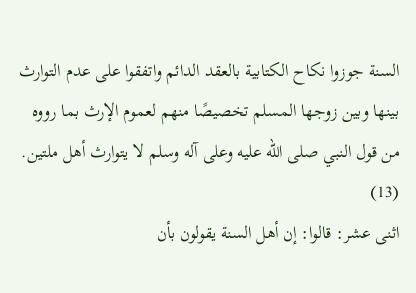السنة جوزوا نكاح الكتابية بالعقد الدائم واتفقوا على عدم التوارث بينها وبين زوجها المسلم تخصيصًا منهم لعموم الإرث بما رووه من قول النبي صلى الله عليه وعلى آله وسلم لا يتوارث أهل ملتين. (13)
اثنى عشر: قالوا: إن أهل السنة يقولون بأن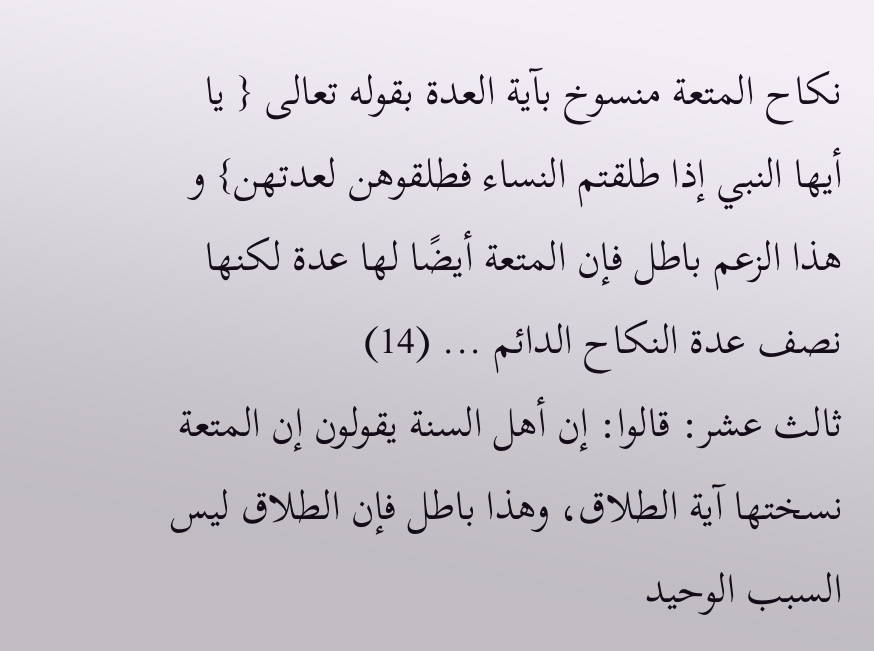نكاح المتعة منسوخ بآية العدة بقوله تعالى { يا أيها النبي إذا طلقتم النساء فطلقوهن لعدتهن} و هذا الزعم باطل فإن المتعة أيضًا لها عدة لكنها نصف عدة النكاح الدائم ... (14)
ثالث عشر: قالوا: إن أهل السنة يقولون إن المتعة نسختها آية الطلاق، وهذا باطل فإن الطلاق ليس السبب الوحيد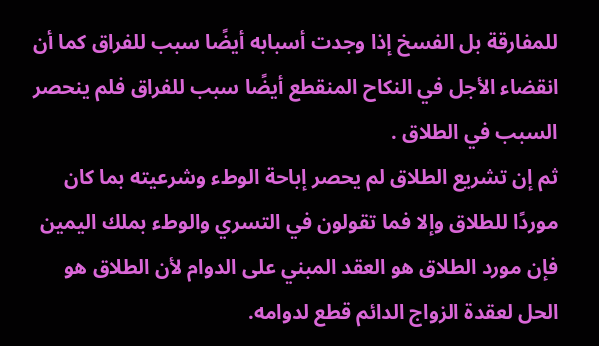للمفارقة بل الفسخ إذا وجدت أسبابه أيضًا سبب للفراق كما أن انقضاء الأجل في النكاح المنقطع أيضًا سبب للفراق فلم ينحصر السبب في الطلاق .
ثم إن تشريع الطلاق لم يحصر إباحة الوطء وشرعيته بما كان موردًا للطلاق وإلا فما تقولون في التسري والوطء بملك اليمين فإن مورد الطلاق هو العقد المبني على الدوام لأن الطلاق هو الحل لعقدة الزواج الدائم قطع لدوامه.